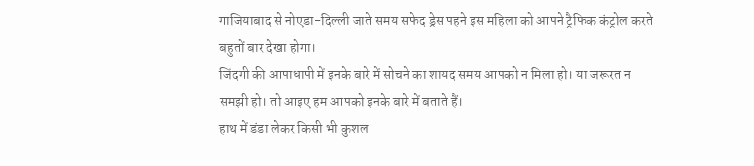गाजियाबाद से नोएडा-दिल्ली जाते समय सफेद ड्रेस पहने इस महिला को आपने ट्रैफिक कंट्रोल करते बहुतों बार देखा होगा।
जिंदगी की आपाधापी में इनके बारे में सोचने का शायद समय आपको न मिला हो। या जरूरत न समझी हो। तो आइए हम आपको इनके बारे में बताते हैं।
हाथ में डंडा लेकर किसी भी कुशल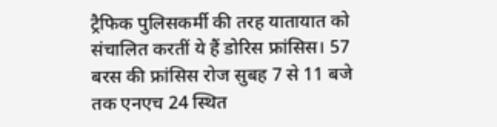ट्रैफिक पुलिसकर्मी की तरह यातायात को संचालित करतीं ये हैं डोरिस फ्रांसिस। 57 बरस की फ्रांसिस रोज सुबह 7 से 11 बजे तक एनएच 24 स्थित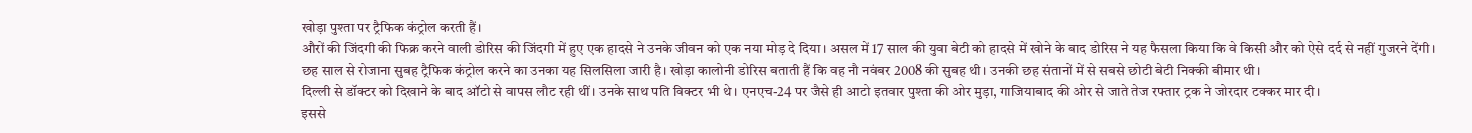खोड़ा पुश्ता पर ट्रैफिक कंट्रोल करती हैं।
औरों की जिंदगी की फिक्र करने वाली डोरिस की जिंदगी में हुए एक हादसे ने उनके जीवन को एक नया मोड़ दे दिया। असल में 17 साल की युवा बेटी को हादसे में खोने के बाद डोरिस ने यह फैसला किया कि वे किसी और को ऐसे दर्द से नहीं गुजरने देंगी।
छह साल से रोजाना सुबह ट्रैफिक कंट्रोल करने का उनका यह सिलसिला जारी है। खोड़ा कालोनी डोरिस बताती हैं कि वह नौ नवंबर 2008 की सुबह थी। उनकी छह संतानों में से सबसे छोटी बेटी निक्की बीमार थी।
दिल्ली से डॉक्टर को दिखाने के बाद ऑटो से वापस लौट रही थीं। उनके साथ पति विक्टर भी थे। एनएच-24 पर जैसे ही आटो इतवार पुश्ता की ओर मुड़ा, गाजियाबाद की ओर से जाते तेज रफ्तार ट्रक ने जोरदार टक्कर मार दी।
इससे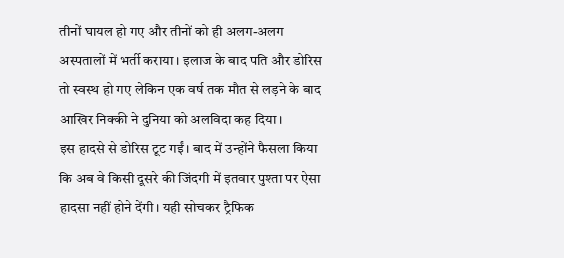तीनों घायल हो गए और तीनों को ही अलग-अलग अस्पतालों में भर्ती कराया। इलाज के बाद पति और डोरिस तो स्वस्थ हो गए लेकिन एक वर्ष तक मौत से लड़ने के बाद आखिर निक्की ने दुनिया को अलविदा कह दिया।
इस हादसे से डोरिस टूट गईं। बाद में उन्होंने फैसला किया कि अब वे किसी दूसरे की जिंदगी में इतवार पुश्ता पर ऐसा हादसा नहीं होने देंगी। यही सोचकर ट्रैफिक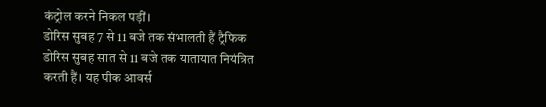कंट्रोल करने निकल पड़ीं।
डोरिस सुबह 7 से 11 बजे तक संभालती हैं ट्रैफिक
डोरिस सुबह सात से 11 बजे तक यातायात नियंत्रित करती हैं। यह पीक आवर्स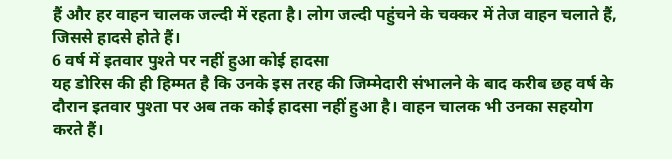हैं और हर वाहन चालक जल्दी में रहता है। लोग जल्दी पहुंचने के चक्कर में तेज वाहन चलाते हैं, जिससे हादसे होते हैं।
6 वर्ष में इतवार पुश्ते पर नहीं हुआ कोई हादसा
यह डोरिस की ही हिम्मत है कि उनके इस तरह की जिम्मेदारी संभालने के बाद करीब छह वर्ष के दौरान इतवार पुश्ता पर अब तक कोई हादसा नहीं हुआ है। वाहन चालक भी उनका सहयोग करते हैं।